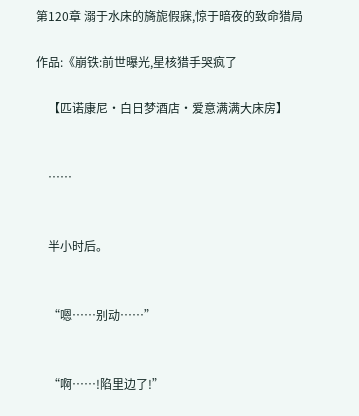第120章 溺于水床的旖旎假寐,惊于暗夜的致命猎局

作品:《崩铁:前世曝光,星核猎手哭疯了

    【匹诺康尼·白日梦酒店·爱意满满大床房】


    ……


    半小时后。


    “嗯……别动……”


    “啊……!陷里边了!”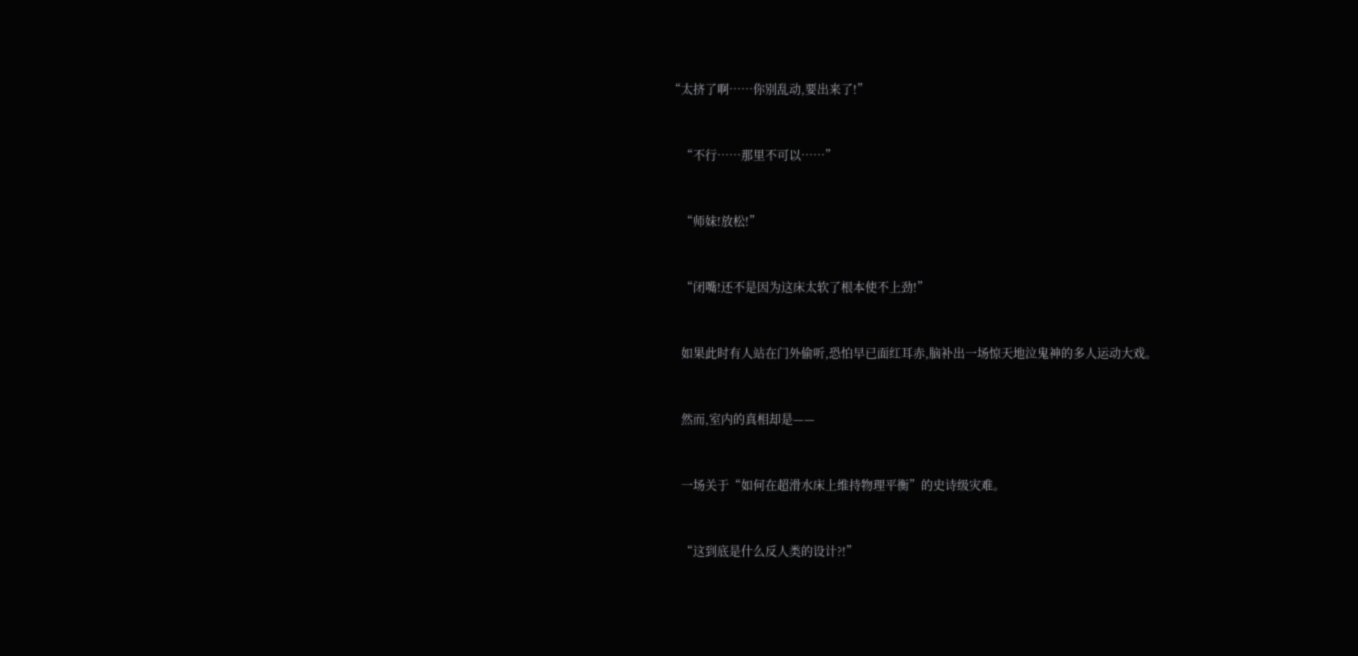“太挤了啊……你别乱动,要出来了!”


    “不行……那里不可以……”


    “师妹!放松!”


    “闭嘴!还不是因为这床太软了根本使不上劲!”


    如果此时有人站在门外偷听,恐怕早已面红耳赤,脑补出一场惊天地泣鬼神的多人运动大戏。


    然而,室内的真相却是——


    一场关于“如何在超滑水床上维持物理平衡”的史诗级灾难。


    “这到底是什么反人类的设计?!”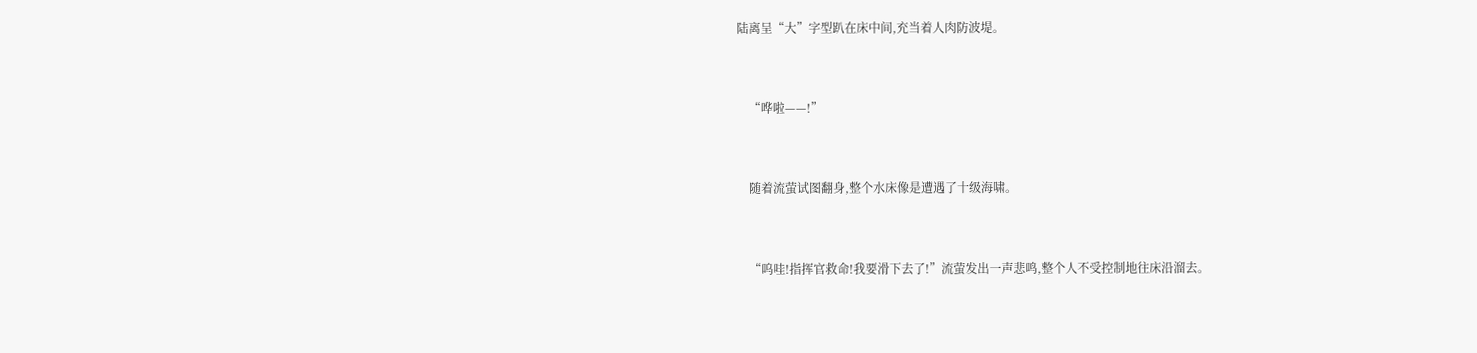陆离呈“大”字型趴在床中间,充当着人肉防波堤。


    “哗啦——!”


    随着流萤试图翻身,整个水床像是遭遇了十级海啸。


    “呜哇!指挥官救命!我要滑下去了!”流萤发出一声悲鸣,整个人不受控制地往床沿溜去。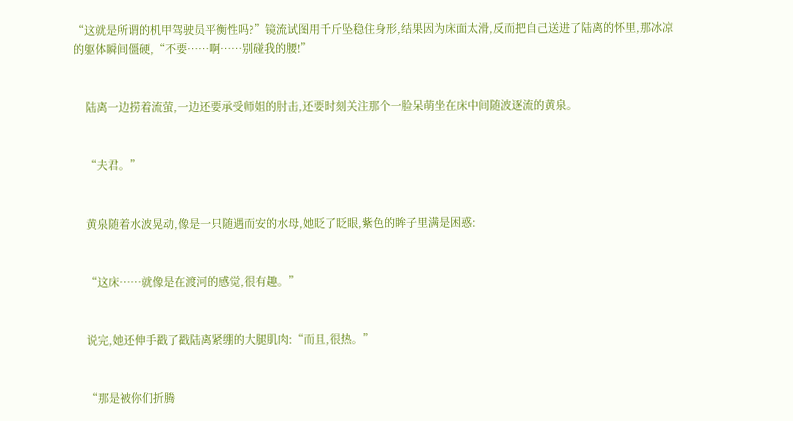“这就是所谓的机甲驾驶员平衡性吗?”镜流试图用千斤坠稳住身形,结果因为床面太滑,反而把自己送进了陆离的怀里,那冰凉的躯体瞬间僵硬,“不要……啊……别碰我的腰!”


    陆离一边捞着流萤,一边还要承受师姐的肘击,还要时刻关注那个一脸呆萌坐在床中间随波逐流的黄泉。


    “夫君。”


    黄泉随着水波晃动,像是一只随遇而安的水母,她眨了眨眼,紫色的眸子里满是困惑:


    “这床……就像是在渡河的感觉,很有趣。”


    说完,她还伸手戳了戳陆离紧绷的大腿肌肉:“而且,很热。”


    “那是被你们折腾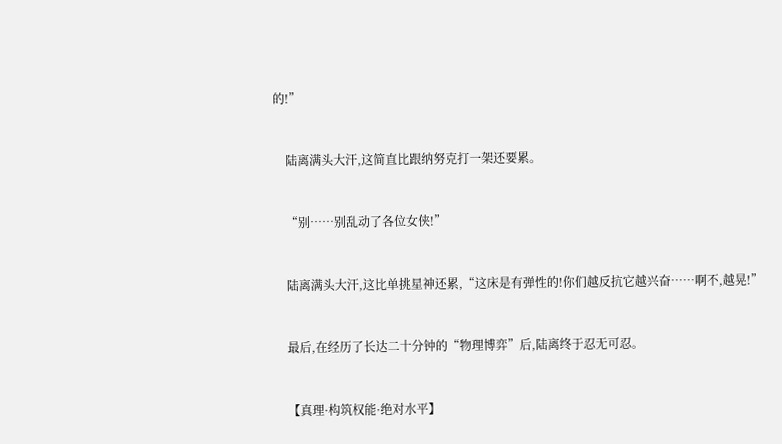的!”


    陆离满头大汗,这简直比跟纳努克打一架还要累。


    “别……别乱动了各位女侠!”


    陆离满头大汗,这比单挑星神还累,“这床是有弹性的!你们越反抗它越兴奋……啊不,越晃!”


    最后,在经历了长达二十分钟的“物理博弈”后,陆离终于忍无可忍。


    【真理·构筑权能·绝对水平】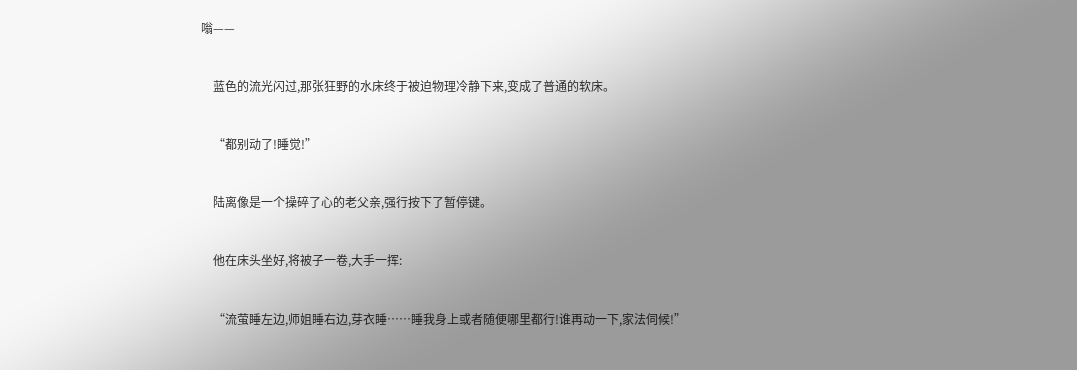嗡——


    蓝色的流光闪过,那张狂野的水床终于被迫物理冷静下来,变成了普通的软床。


    “都别动了!睡觉!”


    陆离像是一个操碎了心的老父亲,强行按下了暂停键。


    他在床头坐好,将被子一卷,大手一挥:


    “流萤睡左边,师姐睡右边,芽衣睡……睡我身上或者随便哪里都行!谁再动一下,家法伺候!”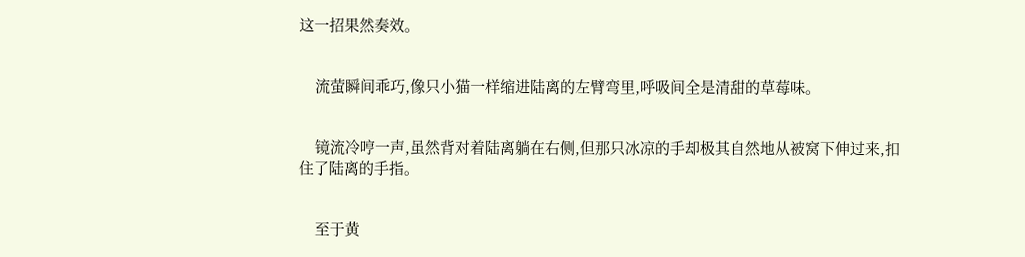这一招果然奏效。


    流萤瞬间乖巧,像只小猫一样缩进陆离的左臂弯里,呼吸间全是清甜的草莓味。


    镜流冷哼一声,虽然背对着陆离躺在右侧,但那只冰凉的手却极其自然地从被窝下伸过来,扣住了陆离的手指。


    至于黄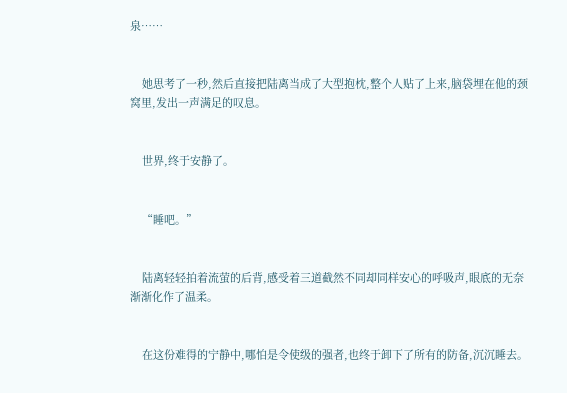泉……


    她思考了一秒,然后直接把陆离当成了大型抱枕,整个人贴了上来,脑袋埋在他的颈窝里,发出一声满足的叹息。


    世界,终于安静了。


    “睡吧。”


    陆离轻轻拍着流萤的后背,感受着三道截然不同却同样安心的呼吸声,眼底的无奈渐渐化作了温柔。


    在这份难得的宁静中,哪怕是令使级的强者,也终于卸下了所有的防备,沉沉睡去。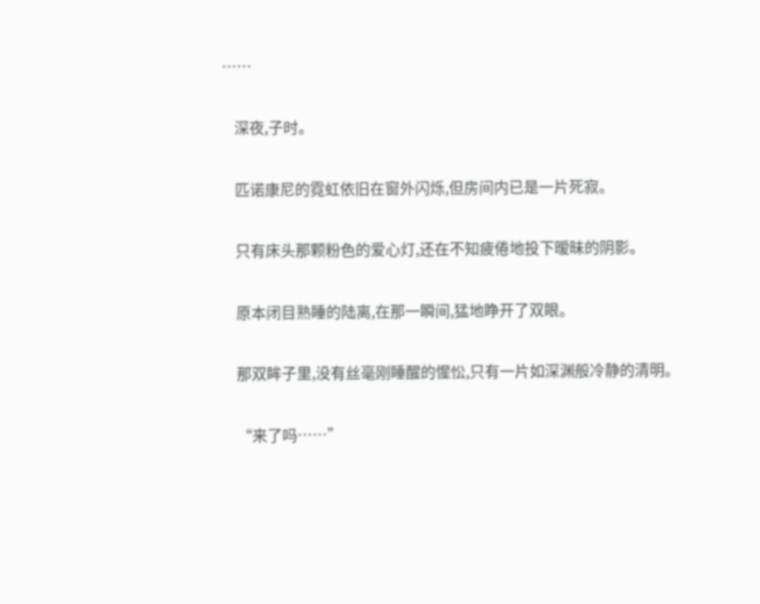……


    深夜,子时。


    匹诺康尼的霓虹依旧在窗外闪烁,但房间内已是一片死寂。


    只有床头那颗粉色的爱心灯,还在不知疲倦地投下暧昧的阴影。


    原本闭目熟睡的陆离,在那一瞬间,猛地睁开了双眼。


    那双眸子里,没有丝毫刚睡醒的惺忪,只有一片如深渊般冷静的清明。


    “来了吗……”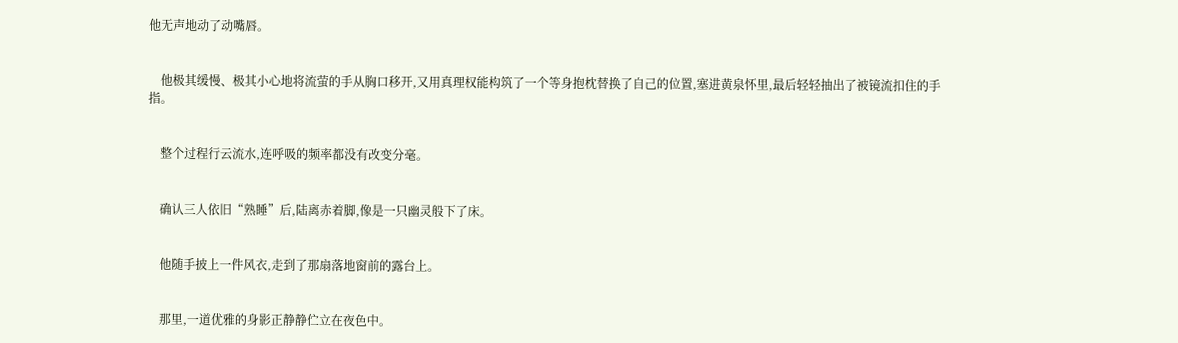他无声地动了动嘴唇。


    他极其缓慢、极其小心地将流萤的手从胸口移开,又用真理权能构筑了一个等身抱枕替换了自己的位置,塞进黄泉怀里,最后轻轻抽出了被镜流扣住的手指。


    整个过程行云流水,连呼吸的频率都没有改变分毫。


    确认三人依旧“熟睡”后,陆离赤着脚,像是一只幽灵般下了床。


    他随手披上一件风衣,走到了那扇落地窗前的露台上。


    那里,一道优雅的身影正静静伫立在夜色中。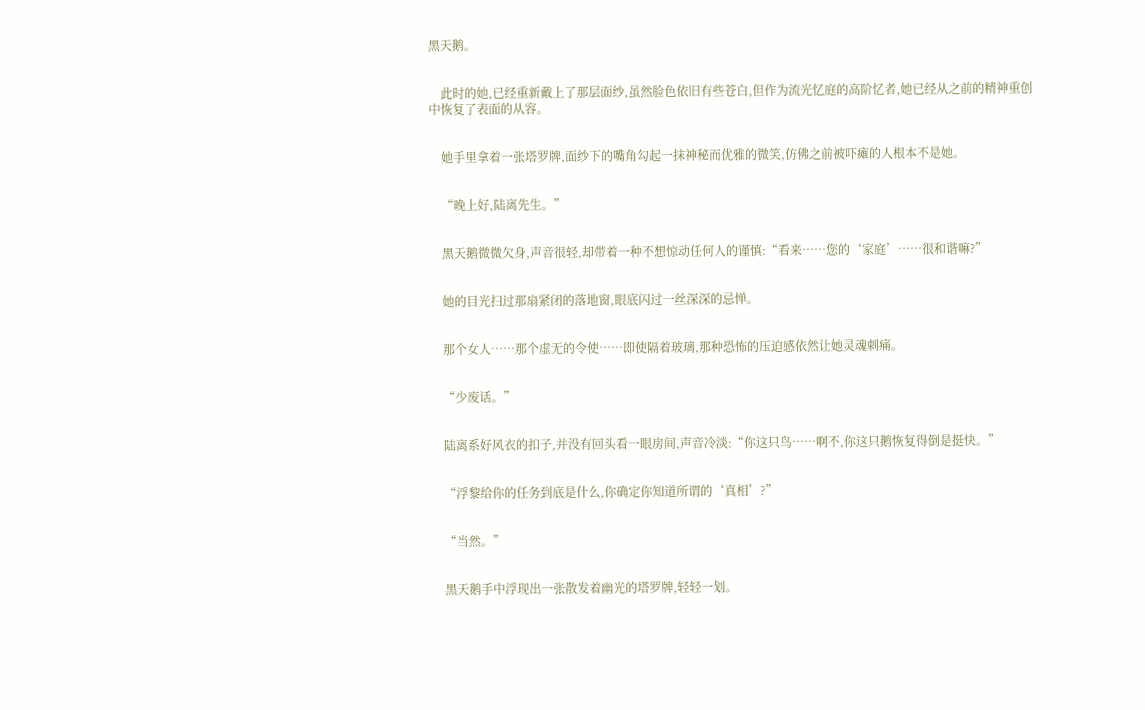黑天鹅。


    此时的她,已经重新戴上了那层面纱,虽然脸色依旧有些苍白,但作为流光忆庭的高阶忆者,她已经从之前的精神重创中恢复了表面的从容。


    她手里拿着一张塔罗牌,面纱下的嘴角勾起一抹神秘而优雅的微笑,仿佛之前被吓瘫的人根本不是她。


    “晚上好,陆离先生。”


    黑天鹅微微欠身,声音很轻,却带着一种不想惊动任何人的谨慎:“看来……您的‘家庭’……很和谐嘛?”


    她的目光扫过那扇紧闭的落地窗,眼底闪过一丝深深的忌惮。


    那个女人……那个虚无的令使……即使隔着玻璃,那种恐怖的压迫感依然让她灵魂刺痛。


    “少废话。”


    陆离系好风衣的扣子,并没有回头看一眼房间,声音冷淡:“你这只鸟……啊不,你这只鹅恢复得倒是挺快。”


    “浮黎给你的任务到底是什么,你确定你知道所谓的‘真相’?”


    “当然。”


    黑天鹅手中浮现出一张散发着幽光的塔罗牌,轻轻一划。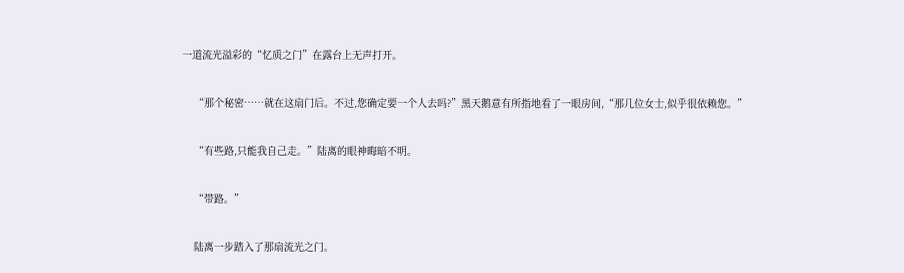一道流光溢彩的“忆质之门”在露台上无声打开。


    “那个秘密……就在这扇门后。不过,您确定要一个人去吗?”黑天鹅意有所指地看了一眼房间,“那几位女士,似乎很依赖您。”


    “有些路,只能我自己走。”陆离的眼神晦暗不明。


    “带路。”


    陆离一步踏入了那扇流光之门。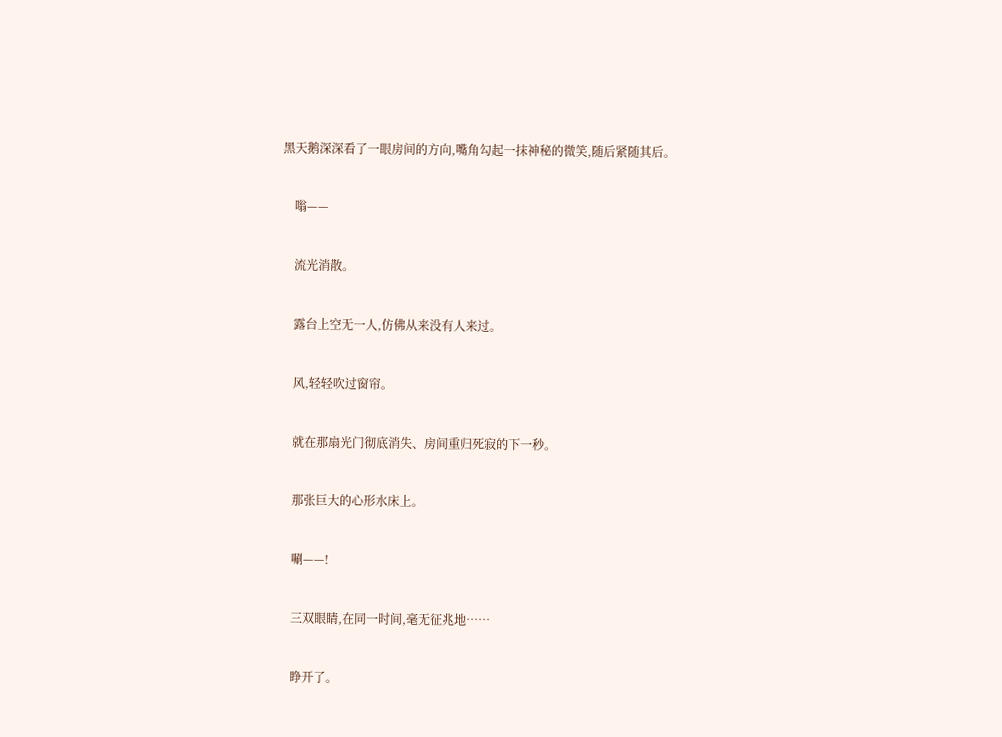黑天鹅深深看了一眼房间的方向,嘴角勾起一抹神秘的微笑,随后紧随其后。


    嗡——


    流光消散。


    露台上空无一人,仿佛从来没有人来过。


    风,轻轻吹过窗帘。


    就在那扇光门彻底消失、房间重归死寂的下一秒。


    那张巨大的心形水床上。


    唰——!


    三双眼睛,在同一时间,毫无征兆地……


    睁开了。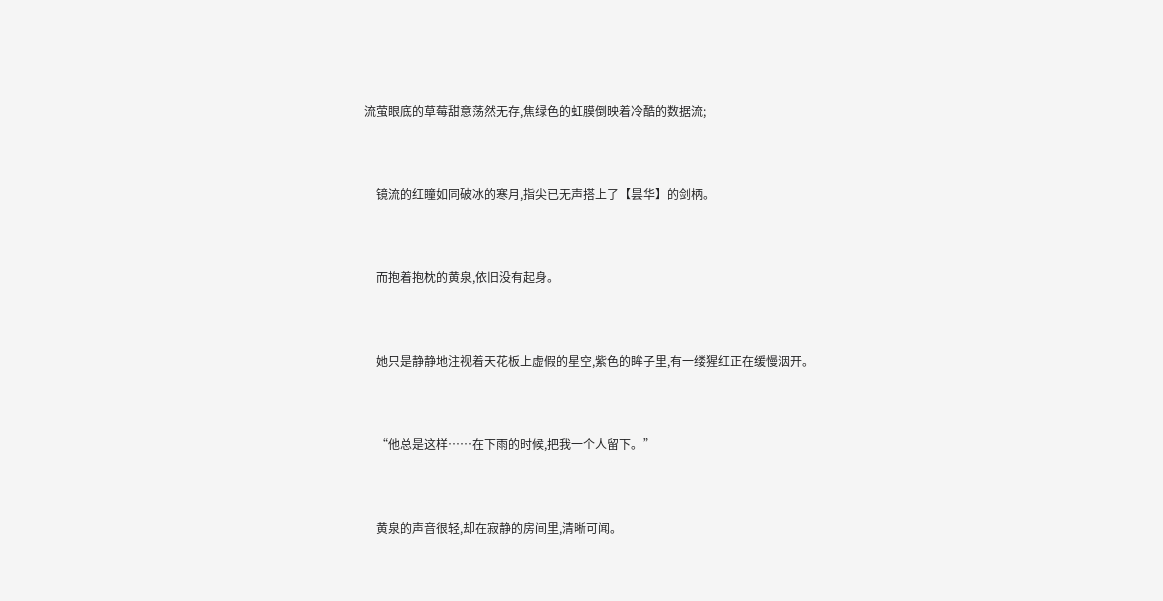流萤眼底的草莓甜意荡然无存,焦绿色的虹膜倒映着冷酷的数据流;


    镜流的红瞳如同破冰的寒月,指尖已无声搭上了【昙华】的剑柄。


    而抱着抱枕的黄泉,依旧没有起身。


    她只是静静地注视着天花板上虚假的星空,紫色的眸子里,有一缕猩红正在缓慢洇开。


    “他总是这样……在下雨的时候,把我一个人留下。”


    黄泉的声音很轻,却在寂静的房间里,清晰可闻。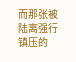而那张被陆离强行镇压的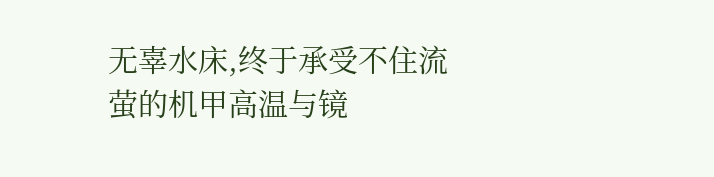无辜水床,终于承受不住流萤的机甲高温与镜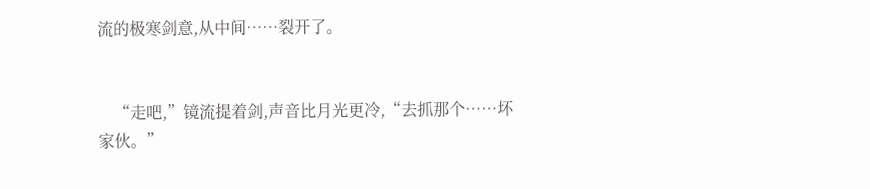流的极寒剑意,从中间……裂开了。


    “走吧,”镜流提着剑,声音比月光更冷,“去抓那个……坏家伙。”